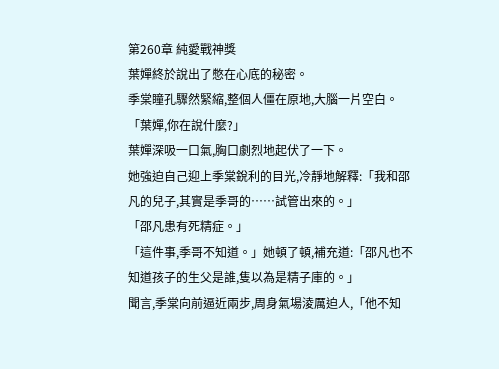第260章 純愛戰神獎
葉嬋終於說出了憋在心底的秘密。
季棠瞳孔驟然緊縮,整個人僵在原地,大腦一片空白。
「葉嬋,你在說什麼?」
葉嬋深吸一口氣,胸口劇烈地起伏了一下。
她強迫自己迎上季棠銳利的目光,冷靜地解釋:「我和邵凡的兒子,其實是季哥的……試管出來的。」
「邵凡患有死精症。」
「這件事,季哥不知道。」她頓了頓,補充道:「邵凡也不知道孩子的生父是誰,隻以為是精子庫的。」
聞言,季棠向前逼近兩步,周身氣場淩厲迫人,「他不知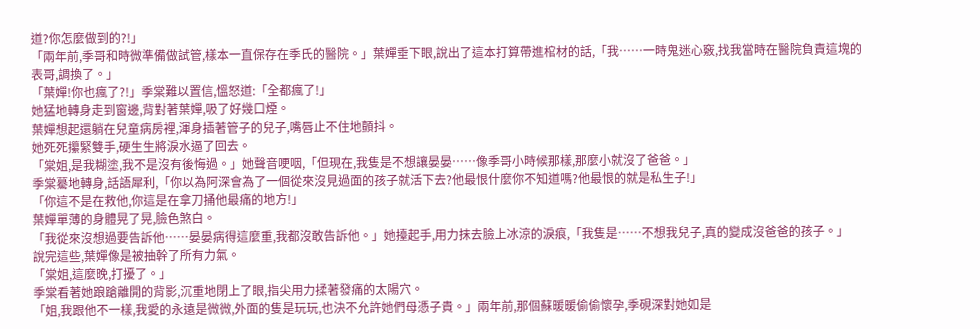道?你怎麼做到的?!」
「兩年前,季哥和時微準備做試管,樣本一直保存在季氏的醫院。」葉嬋垂下眼,說出了這本打算帶進棺材的話,「我……一時鬼迷心竅,找我當時在醫院負責這塊的表哥,調換了。」
「葉嬋!你也瘋了?!」季棠難以置信,慍怒道:「全都瘋了!」
她猛地轉身走到窗邊,背對著葉嬋,吸了好幾口煙。
葉嬋想起還躺在兒童病房裡,渾身插著管子的兒子,嘴唇止不住地顫抖。
她死死攥緊雙手,硬生生將淚水逼了回去。
「棠姐,是我糊塗,我不是沒有後悔過。」她聲音哽咽,「但現在,我隻是不想讓晏晏……像季哥小時候那樣,那麼小就沒了爸爸。」
季棠驀地轉身,話語犀利,「你以為阿深會為了一個從來沒見過面的孩子就活下去?他最恨什麼你不知道嗎?他最恨的就是私生子!」
「你這不是在救他,你這是在拿刀捅他最痛的地方!」
葉嬋單薄的身體晃了晃,臉色煞白。
「我從來沒想過要告訴他……晏晏病得這麼重,我都沒敢告訴他。」她擡起手,用力抹去臉上冰涼的淚痕,「我隻是……不想我兒子,真的變成沒爸爸的孩子。」
說完這些,葉嬋像是被抽幹了所有力氣。
「棠姐,這麼晚,打擾了。」
季棠看著她踉蹌離開的背影,沉重地閉上了眼,指尖用力揉著發痛的太陽穴。
「姐,我跟他不一樣,我愛的永遠是微微,外面的隻是玩玩,也決不允許她們母憑子貴。」兩年前,那個蘇暖暖偷偷懷孕,季硯深對她如是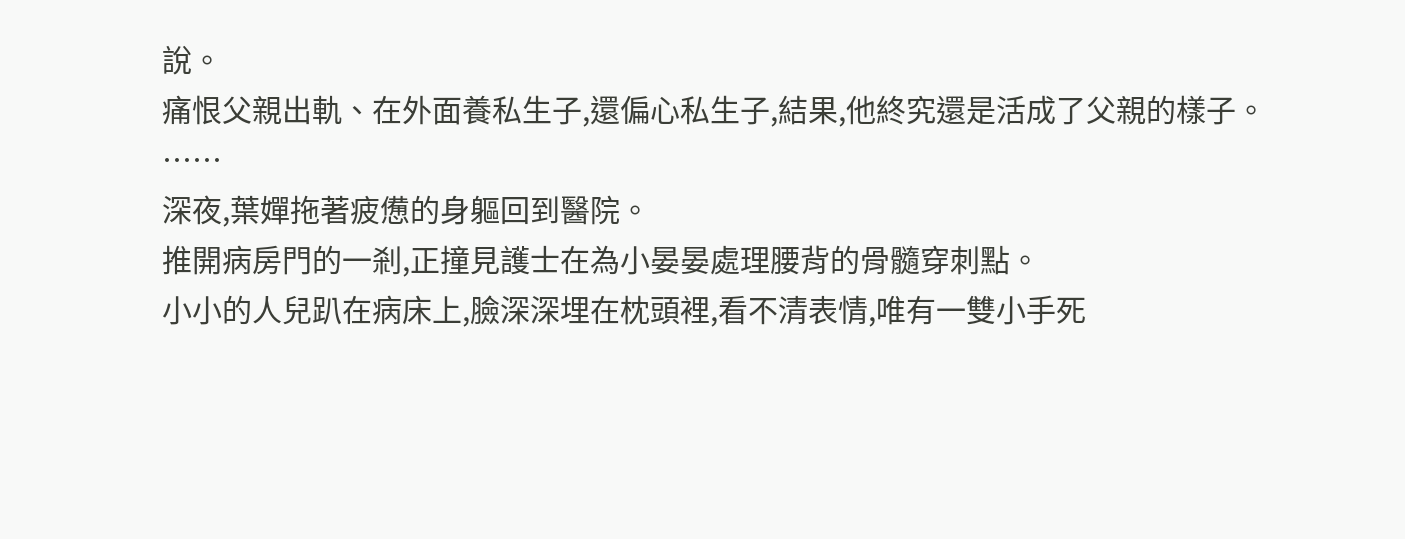說。
痛恨父親出軌、在外面養私生子,還偏心私生子,結果,他終究還是活成了父親的樣子。
……
深夜,葉嬋拖著疲憊的身軀回到醫院。
推開病房門的一剎,正撞見護士在為小晏晏處理腰背的骨髓穿刺點。
小小的人兒趴在病床上,臉深深埋在枕頭裡,看不清表情,唯有一雙小手死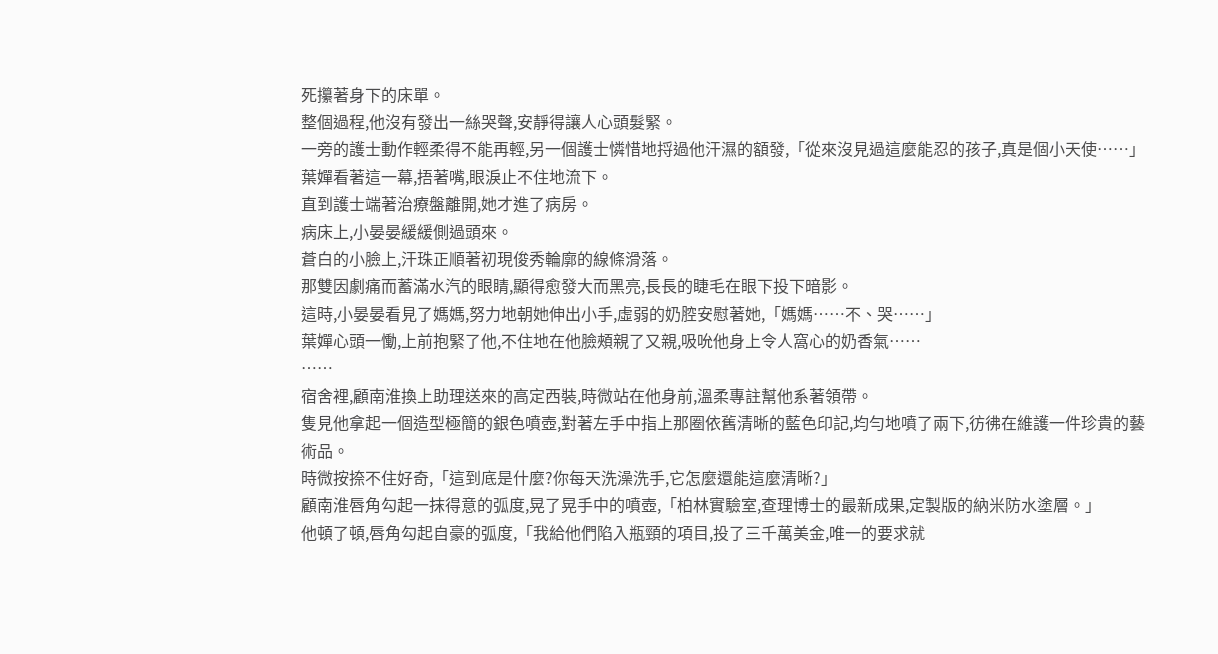死攥著身下的床單。
整個過程,他沒有發出一絲哭聲,安靜得讓人心頭髮緊。
一旁的護士動作輕柔得不能再輕,另一個護士憐惜地捋過他汗濕的額發,「從來沒見過這麼能忍的孩子,真是個小天使……」
葉嬋看著這一幕,捂著嘴,眼淚止不住地流下。
直到護士端著治療盤離開,她才進了病房。
病床上,小晏晏緩緩側過頭來。
蒼白的小臉上,汗珠正順著初現俊秀輪廓的線條滑落。
那雙因劇痛而蓄滿水汽的眼睛,顯得愈發大而黑亮,長長的睫毛在眼下投下暗影。
這時,小晏晏看見了媽媽,努力地朝她伸出小手,虛弱的奶腔安慰著她,「媽媽……不、哭……」
葉嬋心頭一慟,上前抱緊了他,不住地在他臉頰親了又親,吸吮他身上令人窩心的奶香氣……
……
宿舍裡,顧南淮換上助理送來的高定西裝,時微站在他身前,溫柔專註幫他系著領帶。
隻見他拿起一個造型極簡的銀色噴壺,對著左手中指上那圈依舊清晰的藍色印記,均勻地噴了兩下,彷彿在維護一件珍貴的藝術品。
時微按捺不住好奇,「這到底是什麼?你每天洗澡洗手,它怎麼還能這麼清晰?」
顧南淮唇角勾起一抹得意的弧度,晃了晃手中的噴壺,「柏林實驗室,查理博士的最新成果,定製版的納米防水塗層。」
他頓了頓,唇角勾起自豪的弧度,「我給他們陷入瓶頸的項目,投了三千萬美金,唯一的要求就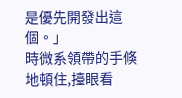是優先開發出這個。」
時微系領帶的手倏地頓住,擡眼看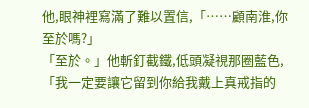他,眼神裡寫滿了難以置信,「……顧南淮,你至於嗎?」
「至於。」他斬釘截鐵,低頭凝視那圈藍色,「我一定要讓它留到你給我戴上真戒指的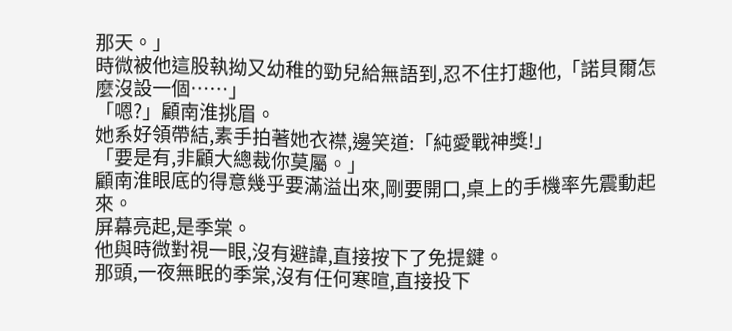那天。」
時微被他這股執拗又幼稚的勁兒給無語到,忍不住打趣他,「諾貝爾怎麼沒設一個……」
「嗯?」顧南淮挑眉。
她系好領帶結,素手拍著她衣襟,邊笑道:「純愛戰神獎!」
「要是有,非顧大總裁你莫屬。」
顧南淮眼底的得意幾乎要滿溢出來,剛要開口,桌上的手機率先震動起來。
屏幕亮起,是季棠。
他與時微對視一眼,沒有避諱,直接按下了免提鍵。
那頭,一夜無眠的季棠,沒有任何寒暄,直接投下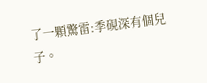了一顆驚雷:季硯深有個兒子。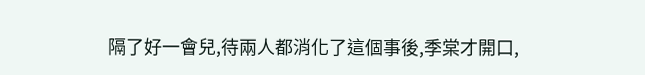隔了好一會兒,待兩人都消化了這個事後,季棠才開口,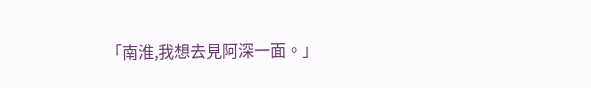「南淮,我想去見阿深一面。」